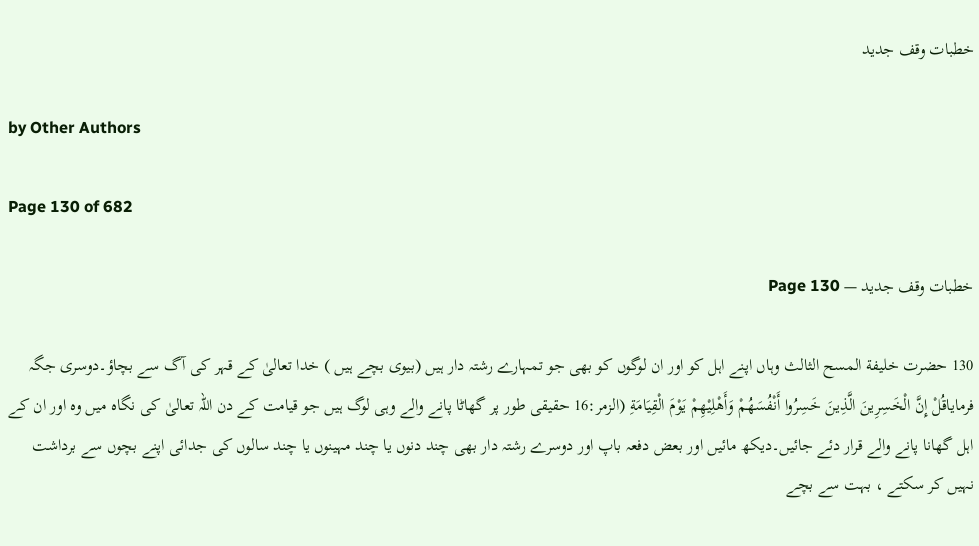خطبات وقف جدید

by Other Authors

Page 130 of 682

خطبات وقف جدید — Page 130

130 حضرت خلیفة المسح الثالث وہاں اپنے اہل کو اور ان لوگوں کو بھی جو تمہارے رشتہ دار ہیں (بیوی بچے ہیں ) خدا تعالیٰ کے قہر کی آگ سے بچاؤ۔دوسری جگہ فرمایاقُلْ إِنَّ الْخَسِرِينَ الَّذِينَ خَسِرُوا أَنْفُسَهُمْ وَأَهْلِيْهِمْ يَوْمَ الْقِيَامَةِ (الزمر:16 حقیقی طور پر گھاٹا پانے والے وہی لوگ ہیں جو قیامت کے دن اللہ تعالیٰ کی نگاہ میں وہ اور ان کے اہل گھانا پانے والے قرار دئے جائیں۔دیکھ مائیں اور بعض دفعہ باپ اور دوسرے رشتہ دار بھی چند دنوں یا چند مہینوں یا چند سالوں کی جدائی اپنے بچوں سے برداشت نہیں کر سکتے ، بہت سے بچے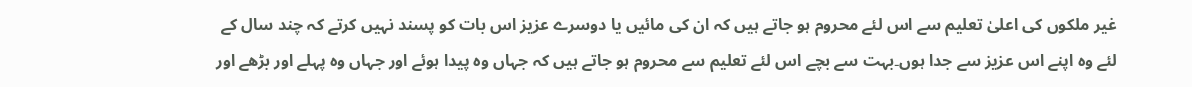غیر ملکوں کی اعلیٰ تعلیم سے اس لئے محروم ہو جاتے ہیں کہ ان کی مائیں یا دوسرے عزیز اس بات کو پسند نہیں کرتے کہ چند سال کے لئے وہ اپنے اس عزیز سے جدا ہوں۔بہت سے بچے اس لئے تعلیم سے محروم ہو جاتے ہیں کہ جہاں وہ پیدا ہوئے اور جہاں وہ پہلے اور بڑھے اور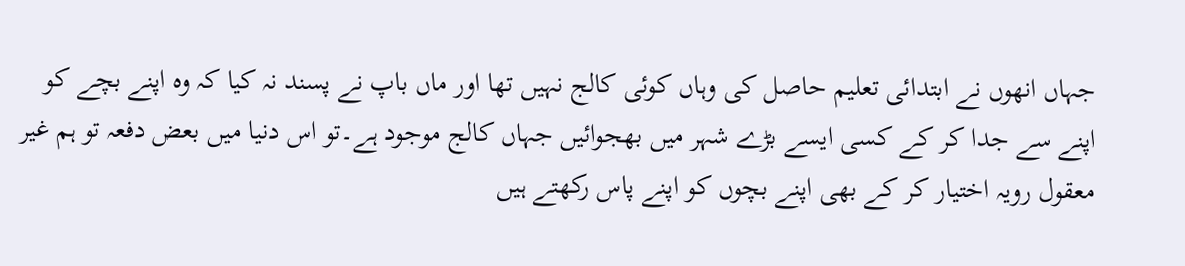جہاں انھوں نے ابتدائی تعلیم حاصل کی وہاں کوئی کالج نہیں تھا اور ماں باپ نے پسند نہ کیا کہ وہ اپنے بچے کو اپنے سے جدا کر کے کسی ایسے بڑے شہر میں بھجوائیں جہاں کالج موجود ہے۔تو اس دنیا میں بعض دفعہ تو ہم غیر معقول رویہ اختیار کر کے بھی اپنے بچوں کو اپنے پاس رکھتے ہیں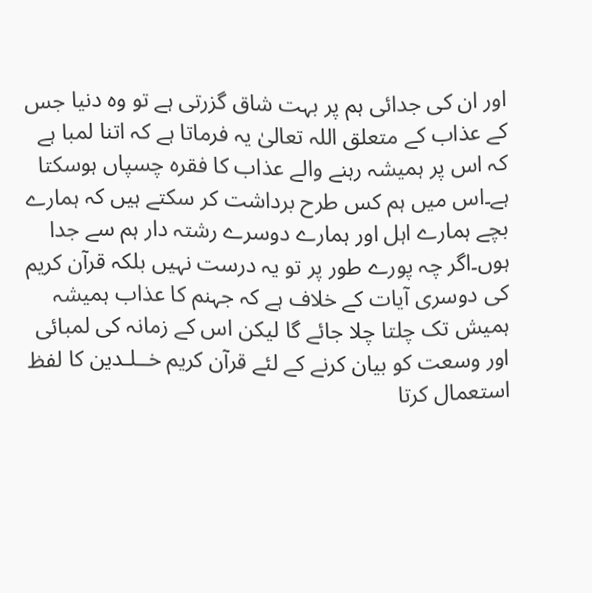اور ان کی جدائی ہم پر بہت شاق گزرتی ہے تو وہ دنیا جس کے عذاب کے متعلق اللہ تعالیٰ یہ فرماتا ہے کہ اتنا لمبا ہے کہ اس پر ہمیشہ رہنے والے عذاب کا فقرہ چسپاں ہوسکتا ہے۔اس میں ہم کس طرح برداشت کر سکتے ہیں کہ ہمارے بچے ہمارے اہل اور ہمارے دوسرے رشتہ دار ہم سے جدا ہوں۔اگر چہ پورے طور پر تو یہ درست نہیں بلکہ قرآن کریم کی دوسری آیات کے خلاف ہے کہ جہنم کا عذاب ہمیشہ ہمیش تک چلتا چلا جائے گا لیکن اس کے زمانہ کی لمبائی اور وسعت کو بیان کرنے کے لئے قرآن کریم خــلـدین کا لفظ استعمال کرتا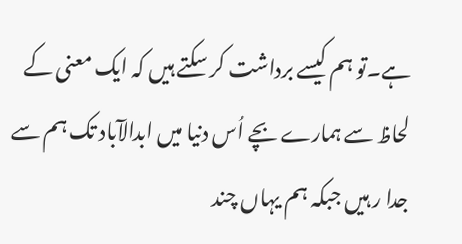ہے۔تو ہم کیسے برداشت کر سکتے ہیں کہ ایک معنی کے لحاظ سے ہمارے بچے اُس دنیا میں ابدالآباد تک ہم سے جدا ر ہیں جبکہ ہم یہاں چند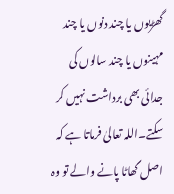گھڑیوں یا چند دنوں یا چند مہینوں یا چند سالوں کی جدائی بھی برداشت نہیں کر سکتے۔اللہ تعالیٰ فرماتا ہے کہ اصل گھاٹا پانے والے تو وہ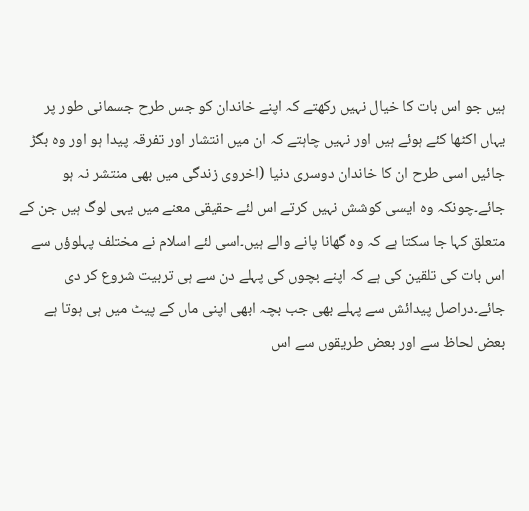ہیں جو اس بات کا خیال نہیں رکھتے کہ اپنے خاندان کو جس طرح جسمانی طور پر یہاں اکٹھا کئے ہوئے ہیں اور نہیں چاہتے کہ ان میں انتشار اور تفرقہ پیدا ہو اور وہ بگڑ جائیں اسی طرح ان کا خاندان دوسری دنیا (اخروی زندگی میں بھی منتشر نہ ہو جائے۔چونکہ وہ ایسی کوشش نہیں کرتے اس لئے حقیقی معنے میں یہی لوگ ہیں جن کے متعلق کہا جا سکتا ہے کہ وہ گھانا پانے والے ہیں۔اسی لئے اسلام نے مختلف پہلوؤں سے اس بات کی تلقین کی ہے کہ اپنے بچوں کی پہلے دن سے ہی تربیت شروع کر دی جائے۔دراصل پیدائش سے پہلے بھی جب بچہ ابھی اپنی ماں کے پیٹ میں ہی ہوتا ہے بعض لحاظ سے اور بعض طریقوں سے اس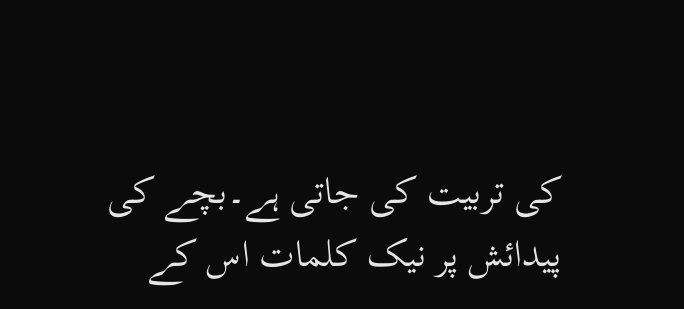کی تربیت کی جاتی ہے۔بچے کی پیدائش پر نیک کلمات اس کے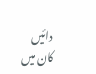دائیں کان میں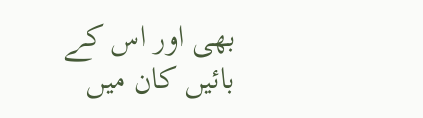بھی اور اس کے بائیں کان میں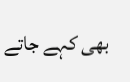بھی کہے جاتے